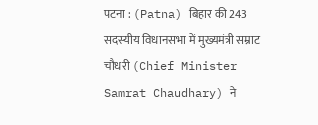पटना : (Patna) बिहार की 243 सदस्यीय विधानसभा में मुख्यमंत्री सम्राट चौधरी (Chief Minister Samrat Chaudhary) ने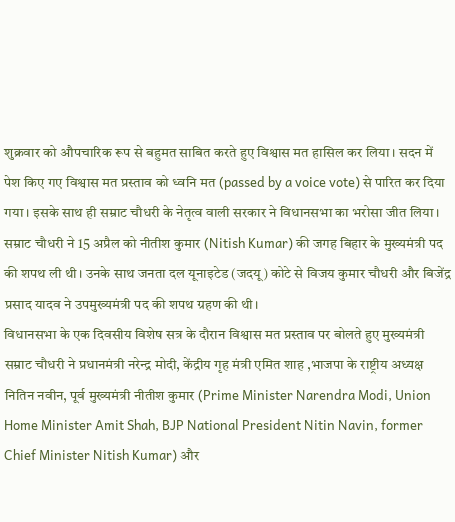शुक्रवार को औपचारिक रूप से बहुमत साबित करते हुए विश्वास मत हासिल कर लिया। सदन में पेश किए गए विश्वास मत प्रस्ताव को ध्वनि मत (passed by a voice vote) से पारित कर दिया गया। इसके साथ ही सम्राट चौधरी के नेतृत्व वाली सरकार ने विधानसभा का भरोसा जीत लिया।
सम्राट चौधरी ने 15 अप्रैल को नीतीश कुमार (Nitish Kumar) की जगह बिहार के मुख्यमंत्री पद की शपथ ली थी। उनके साथ जनता दल यूनाइटेड (जदयू) कोटे से विजय कुमार चौधरी और बिजेंद्र प्रसाद यादव ने उपमुख्यमंत्री पद की शपथ ग्रहण की थी।
विधानसभा के एक दिवसीय विशेष सत्र के दौरान विश्वास मत प्रस्ताव पर बोलते हुए मुख्यमंत्री सम्राट चौधरी ने प्रधानमंत्री नरेन्द्र मोदी, केंद्रीय गृह मंत्री एमित शाह ,भाजपा के राष्ट्रीय अध्यक्ष नितिन नवीन, पूर्व मुख्यमंत्री नीतीश कुमार (Prime Minister Narendra Modi, Union Home Minister Amit Shah, BJP National President Nitin Navin, former Chief Minister Nitish Kumar) और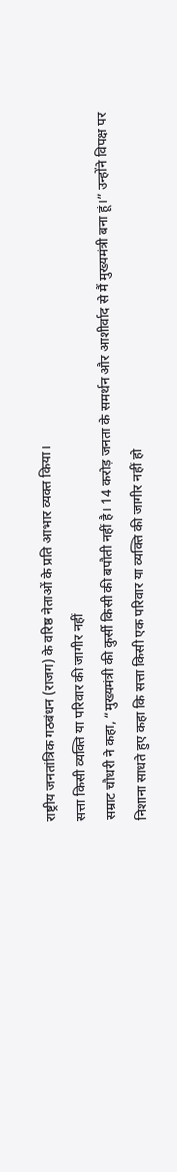राष्ट्रीय जनतांत्रिक गठबंधन (राजग) के वरिष्ठ नेताओं के प्रति आभार व्यक्त किया।
सत्ता किसी व्यक्ति या परिवार की जागीर नहीं
सम्राट चौधरी ने कहा, “मुख्यमंत्री की कुर्सी किसी की बपौती नहीं है। 14 करोड़ जनता के समर्थन और आशीर्वाद से मैं मुख्यमंत्री बना हूं।” उन्होंने विपक्ष पर निशाना साधते हुए कहा कि सत्ता किसी एक परिवार या व्यक्ति की जागीर नहीं हो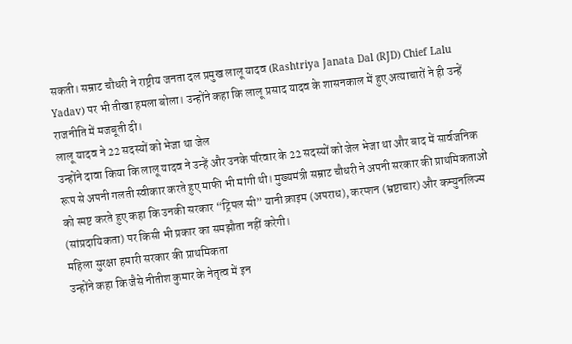सकती। सम्राट चौधरी ने राष्ट्रीय जनता दल प्रमुख लालू यादव (Rashtriya Janata Dal (RJD) Chief Lalu Yadav) पर भी तीखा हमला बोला। उन्होंने कहा कि लालू प्रसाद यादव के शासनकाल में हुए अत्याचारों ने ही उन्हें राजनीति में मजबूती दी।
लालू यादव ने 22 सदस्यों को भेजा था जेल
उन्होंने दावा किया कि लालू यादव ने उन्हें और उनके परिवार के 22 सदस्यों को जेल भेजा था और बाद में सार्वजनिक रूप से अपनी गलती स्वीकार करते हुए माफी भी मांगी थी। मुख्यमंत्री सम्राट चौधरी ने अपनी सरकार की प्राथमिकताओं को स्पष्ट करते हुए कहा कि उनकी सरकार “ट्रिपल सी” यानी क्राइम (अपराध), करप्शन (भ्रष्टाचार) और कम्युनलिज्म (सांप्रदायिकता) पर किसी भी प्रकार का समझौता नहीं करेगी।
महिला सुरक्षा हमारी सरकार की प्राथमिकता
उन्होंने कहा कि जैसे नीतीश कुमार के नेतृत्व में इन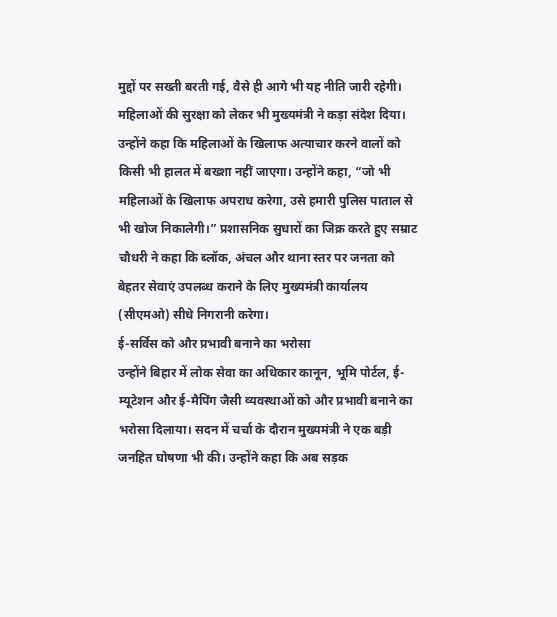मुद्दों पर सख्ती बरती गई, वैसे ही आगे भी यह नीति जारी रहेगी। महिलाओं की सुरक्षा को लेकर भी मुख्यमंत्री ने कड़ा संदेश दिया। उन्होंने कहा कि महिलाओं के खिलाफ अत्याचार करने वालों को किसी भी हालत में बख्शा नहीं जाएगा। उन्होंने कहा, “जो भी महिलाओं के खिलाफ अपराध करेगा, उसे हमारी पुलिस पाताल से भी खोज निकालेगी।” प्रशासनिक सुधारों का जिक्र करते हुए सम्राट चौधरी ने कहा कि ब्लॉक, अंचल और थाना स्तर पर जनता को बेहतर सेवाएं उपलब्ध कराने के लिए मुख्यमंत्री कार्यालय (सीएमओ) सीधे निगरानी करेगा।
ई-सर्विस को और प्रभावी बनाने का भरोसा
उन्होंने बिहार में लोक सेवा का अधिकार कानून, भूमि पोर्टल, ई-म्यूटेशन और ई-मैपिंग जैसी व्यवस्थाओं को और प्रभावी बनाने का भरोसा दिलाया। सदन में चर्चा के दौरान मुख्यमंत्री ने एक बड़ी जनहित घोषणा भी की। उन्होंने कहा कि अब सड़क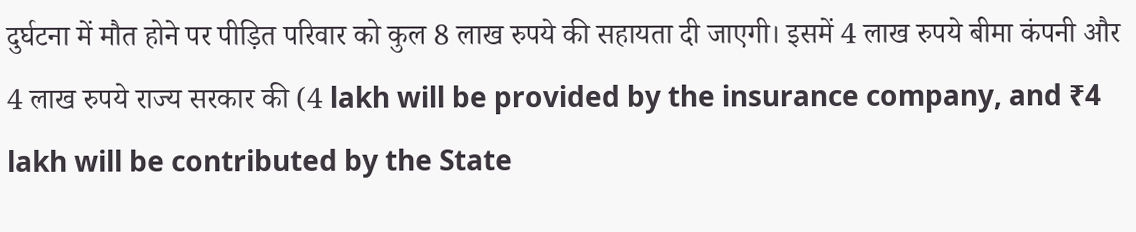दुर्घटना में मौत होने पर पीड़ित परिवार को कुल 8 लाख रुपये की सहायता दी जाएगी। इसमें 4 लाख रुपये बीमा कंपनी और 4 लाख रुपये राज्य सरकार की (4 lakh will be provided by the insurance company, and ₹4 lakh will be contributed by the State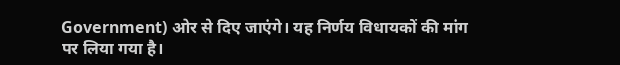Government) ओर से दिए जाएंगे। यह निर्णय विधायकों की मांग पर लिया गया है।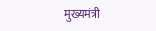मुख्यमंत्री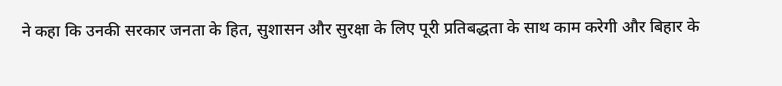ने कहा कि उनकी सरकार जनता के हित, सुशासन और सुरक्षा के लिए पूरी प्रतिबद्धता के साथ काम करेगी और बिहार के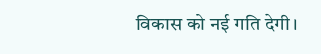विकास को नई गति देगी।